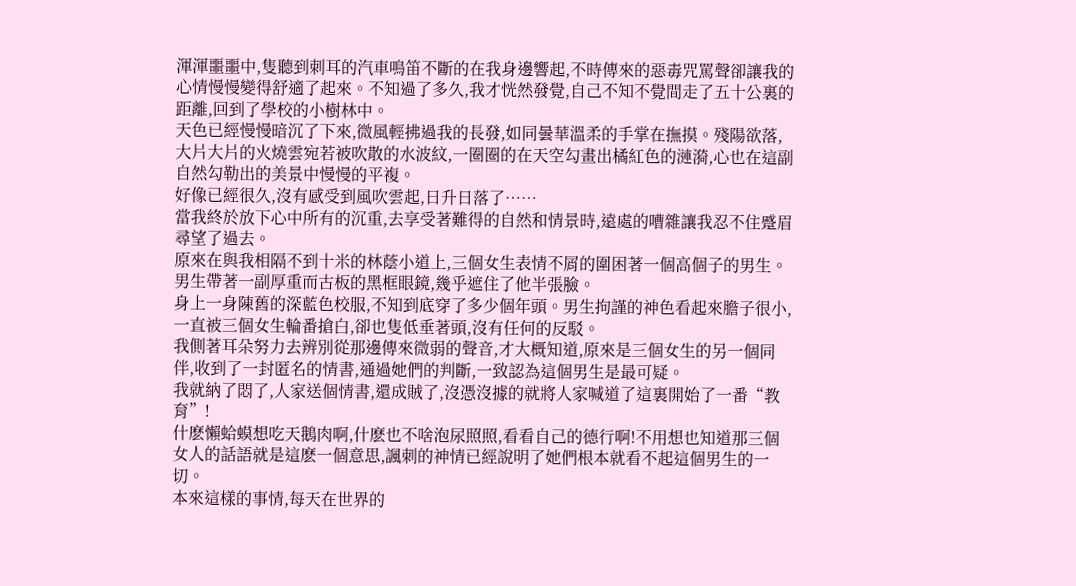渾渾噩噩中,隻聽到刺耳的汽車鳴笛不斷的在我身邊響起,不時傳來的惡毒咒罵聲卻讓我的心情慢慢變得舒適了起來。不知過了多久,我才恍然發覺,自己不知不覺間走了五十公裏的距離,回到了學校的小樹林中。
天色已經慢慢暗沉了下來,微風輕拂過我的長發,如同曇華溫柔的手掌在撫摸。殘陽欲落,大片大片的火燒雲宛若被吹散的水波紋,一圈圈的在天空勾畫出橘紅色的漣漪,心也在這副自然勾勒出的美景中慢慢的平複。
好像已經很久,沒有感受到風吹雲起,日升日落了……
當我終於放下心中所有的沉重,去享受著難得的自然和情景時,遠處的嘈雜讓我忍不住蹙眉尋望了過去。
原來在與我相隔不到十米的林蔭小道上,三個女生表情不屑的圍困著一個高個子的男生。男生帶著一副厚重而古板的黑框眼鏡,幾乎遮住了他半張臉。
身上一身陳舊的深藍色校服,不知到底穿了多少個年頭。男生拘謹的神色看起來膽子很小,一直被三個女生輪番搶白,卻也隻低垂著頭,沒有任何的反駁。
我側著耳朵努力去辨別從那邊傳來微弱的聲音,才大概知道,原來是三個女生的另一個同伴,收到了一封匿名的情書,通過她們的判斷,一致認為這個男生是最可疑。
我就納了悶了,人家送個情書,還成賊了,沒憑沒據的就將人家喊道了這裏開始了一番“教育”!
什麽懶蛤蟆想吃天鵝肉啊,什麽也不啥泡尿照照,看看自己的德行啊!不用想也知道那三個女人的話語就是這麽一個意思,諷刺的神情已經說明了她們根本就看不起這個男生的一切。
本來這樣的事情,每天在世界的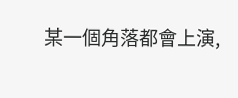某一個角落都會上演,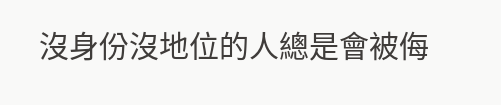沒身份沒地位的人總是會被侮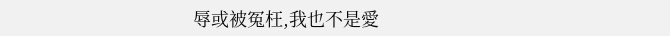辱或被冤枉,我也不是愛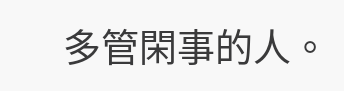多管閑事的人。